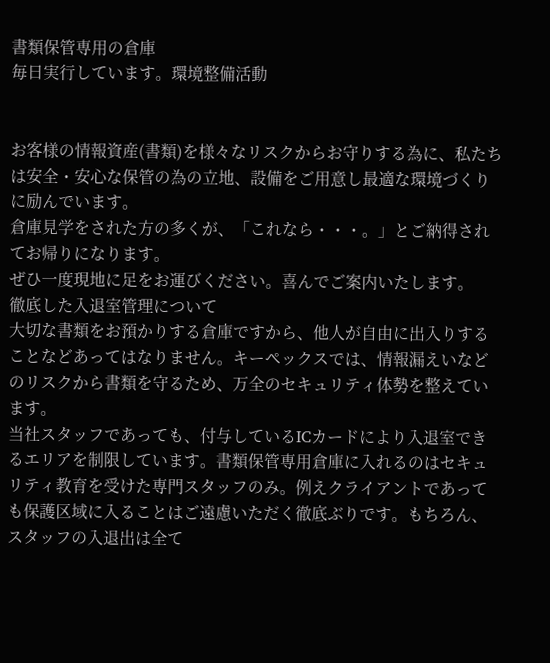書類保管専用の倉庫
毎日実行しています。環境整備活動


お客様の情報資産(書類)を様々なリスクからお守りする為に、私たちは安全・安心な保管の為の立地、設備をご用意し最適な環境づくりに励んでいます。
倉庫見学をされた方の多くが、「これなら・・・。」とご納得されてお帰りになります。
ぜひ一度現地に足をお運びください。喜んでご案内いたします。
徹底した入退室管理について
大切な書類をお預かりする倉庫ですから、他人が自由に出入りすることなどあってはなりません。キーペックスでは、情報漏えいなどのリスクから書類を守るため、万全のセキュリティ体勢を整えています。
当社スタッフであっても、付与しているICカードにより入退室できるエリアを制限しています。書類保管専用倉庫に入れるのはセキュリティ教育を受けた専門スタッフのみ。例えクライアントであっても保護区域に入ることはご遠慮いただく徹底ぶりです。もちろん、スタッフの入退出は全て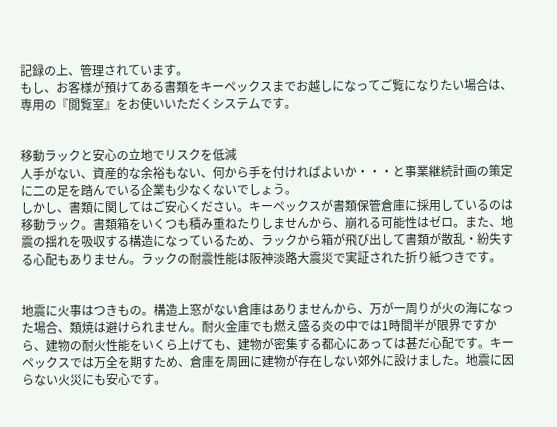記録の上、管理されています。
もし、お客様が預けてある書類をキーペックスまでお越しになってご覧になりたい場合は、専用の『閲覧室』をお使いいただくシステムです。


移動ラックと安心の立地でリスクを低減
人手がない、資産的な余裕もない、何から手を付ければよいか・・・と事業継続計画の策定に二の足を踏んでいる企業も少なくないでしょう。
しかし、書類に関してはご安心ください。キーペックスが書類保管倉庫に採用しているのは移動ラック。書類箱をいくつも積み重ねたりしませんから、崩れる可能性はゼロ。また、地震の揺れを吸収する構造になっているため、ラックから箱が飛び出して書類が散乱・紛失する心配もありません。ラックの耐震性能は阪神淡路大震災で実証された折り紙つきです。


地震に火事はつきもの。構造上窓がない倉庫はありませんから、万が一周りが火の海になった場合、類焼は避けられません。耐火金庫でも燃え盛る炎の中では1時間半が限界ですから、建物の耐火性能をいくら上げても、建物が密集する都心にあっては甚だ心配です。キーペックスでは万全を期すため、倉庫を周囲に建物が存在しない郊外に設けました。地震に因らない火災にも安心です。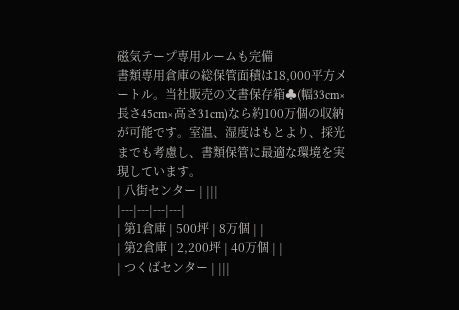磁気テープ専用ルームも完備
書類専用倉庫の総保管面積は18,000平方メートル。当社販売の文書保存箱♣(幅33cm×長さ45cm×高さ31cm)なら約100万個の収納が可能です。室温、湿度はもとより、採光までも考慮し、書類保管に最適な環境を実現しています。
| 八街センター | |||
|---|---|---|---|
| 第1倉庫 | 500坪 | 8万個 | |
| 第2倉庫 | 2,200坪 | 40万個 | |
| つくばセンター | |||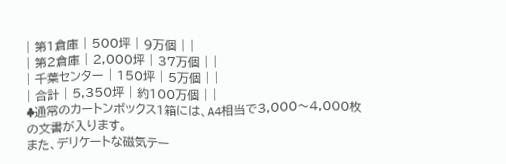| 第1倉庫 | 500坪 | 9万個 | |
| 第2倉庫 | 2,000坪 | 37万個 | |
| 千葉センター | 150坪 | 5万個 | |
| 合計 | 5,350坪 | 約100万個 | |
♣通常のカートンボックス1箱には、A4相当で3,000〜4,000枚の文書が入ります。
また、デリケートな磁気テー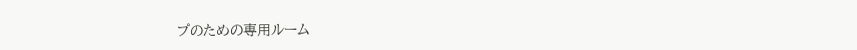プのための専用ルーム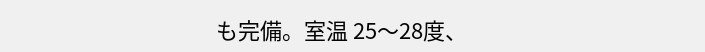も完備。室温 25〜28度、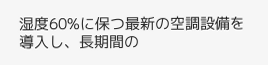湿度60%に保つ最新の空調設備を導入し、長期間の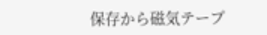保存から磁気テープ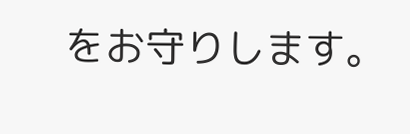をお守りします。